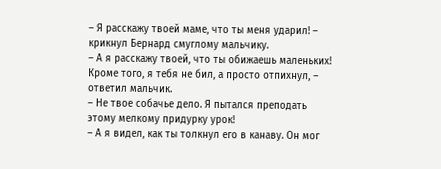– Я расскажу твоей маме, что ты меня ударил! – крикнул Бернард смуглому мальчику.
– А я расскажу твоей, что ты обижаешь маленьких! Кроме того, я тебя не бил, а просто отпихнул, – ответил мальчик.
– Не твое собачье дело. Я пытался преподать этому мелкому придурку урок!
– А я видел, как ты толкнул его в канаву. Он мог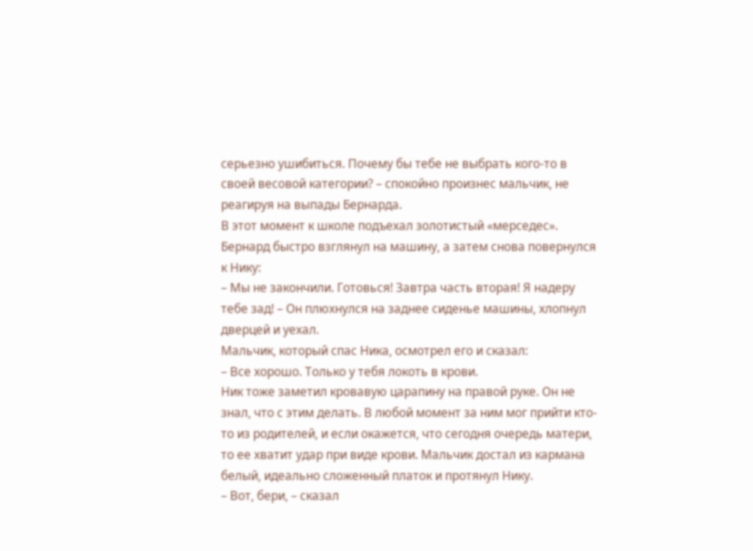серьезно ушибиться. Почему бы тебе не выбрать кого-то в своей весовой категории? – спокойно произнес мальчик, не реагируя на выпады Бернарда.
В этот момент к школе подъехал золотистый «мерседес». Бернард быстро взглянул на машину, а затем снова повернулся к Нику:
– Мы не закончили. Готовься! Завтра часть вторая! Я надеру тебе зад! – Он плюхнулся на заднее сиденье машины, хлопнул дверцей и уехал.
Мальчик, который спас Ника, осмотрел его и сказал:
– Все хорошо. Только у тебя локоть в крови.
Ник тоже заметил кровавую царапину на правой руке. Он не знал, что с этим делать. В любой момент за ним мог прийти кто-то из родителей, и если окажется, что сегодня очередь матери, то ее хватит удар при виде крови. Мальчик достал из кармана белый, идеально сложенный платок и протянул Нику.
– Вот, бери, – сказал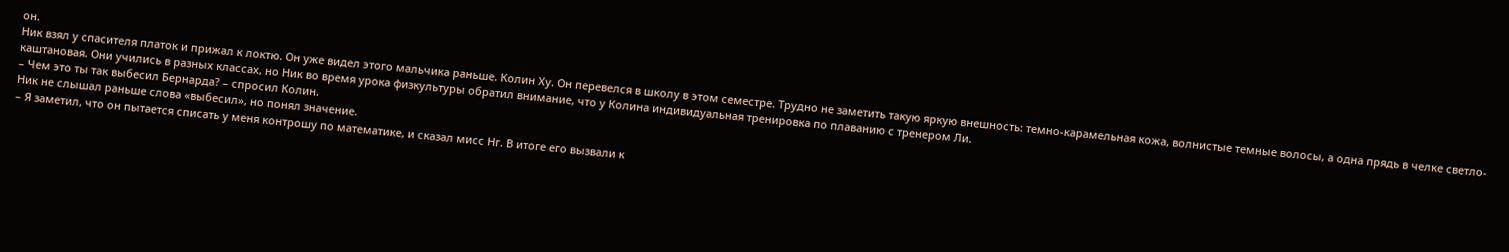он.
Ник взял у спасителя платок и прижал к локтю. Он уже видел этого мальчика раньше. Колин Ху. Он перевелся в школу в этом семестре. Трудно не заметить такую яркую внешность: темно-карамельная кожа, волнистые темные волосы, а одна прядь в челке светло-каштановая. Они учились в разных классах, но Ник во время урока физкультуры обратил внимание, что у Колина индивидуальная тренировка по плаванию с тренером Ли.
– Чем это ты так выбесил Бернарда? – спросил Колин.
Ник не слышал раньше слова «выбесил», но понял значение.
– Я заметил, что он пытается списать у меня контрошу по математике, и сказал мисс Нг. В итоге его вызвали к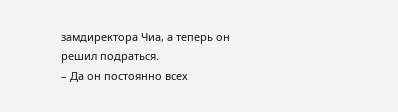замдиректора Чиа, а теперь он решил подраться.
– Да он постоянно всех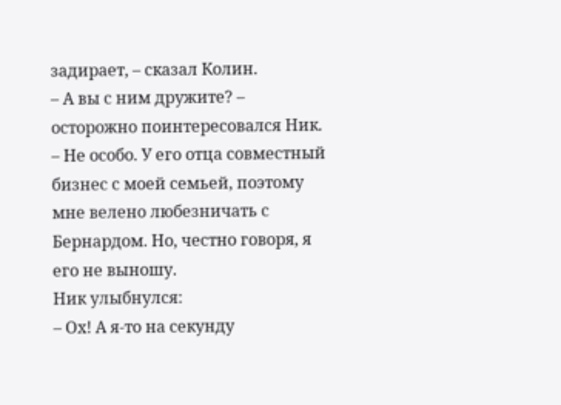задирает, – сказал Колин.
– А вы с ним дружите? – осторожно поинтересовался Ник.
– Не особо. У его отца совместный бизнес с моей семьей, поэтому мне велено любезничать с Бернардом. Но, честно говоря, я его не выношу.
Ник улыбнулся:
– Ох! А я-то на секунду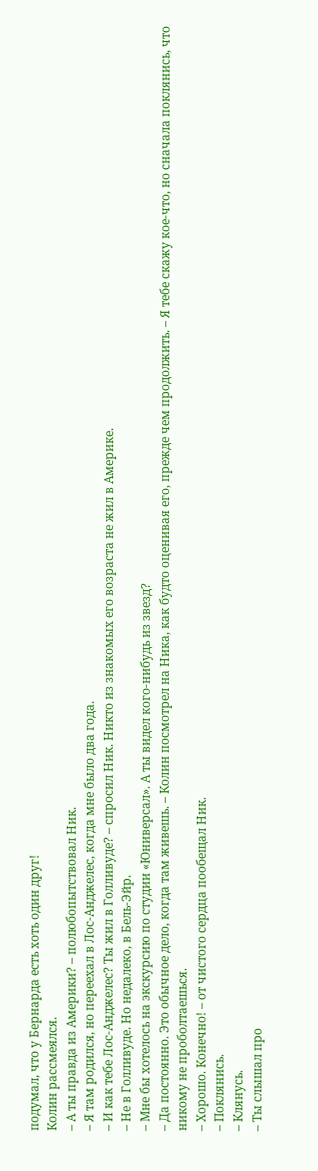подумал, что у Бернарда есть хоть один друг!
Колин рассмеялся.
– А ты правда из Америки? – полюбопытствовал Ник.
– Я там родился, но переехал в Лос-Анджелес, когда мне было два года.
– И как тебе Лос-Анджелес? Ты жил в Голливуде? – спросил Ник. Никто из знакомых его возраста не жил в Америке.
– Не в Голливуде. Но недалеко, в Бель-Эйр.
– Мне бы хотелось на экскурсию по студии «Юниверсал». А ты видел кого-нибудь из звезд?
– Да постоянно. Это обычное дело, когда там живешь. – Колин посмотрел на Ника, как будто оценивая его, прежде чем продолжить. – Я тебе скажу кое-что, но сначала поклянись, что никому не проболтаешься.
– Хорошо. Конечно! – от чистого сердца пообещал Ник.
– Поклянись.
– Клянусь.
– Ты слышал про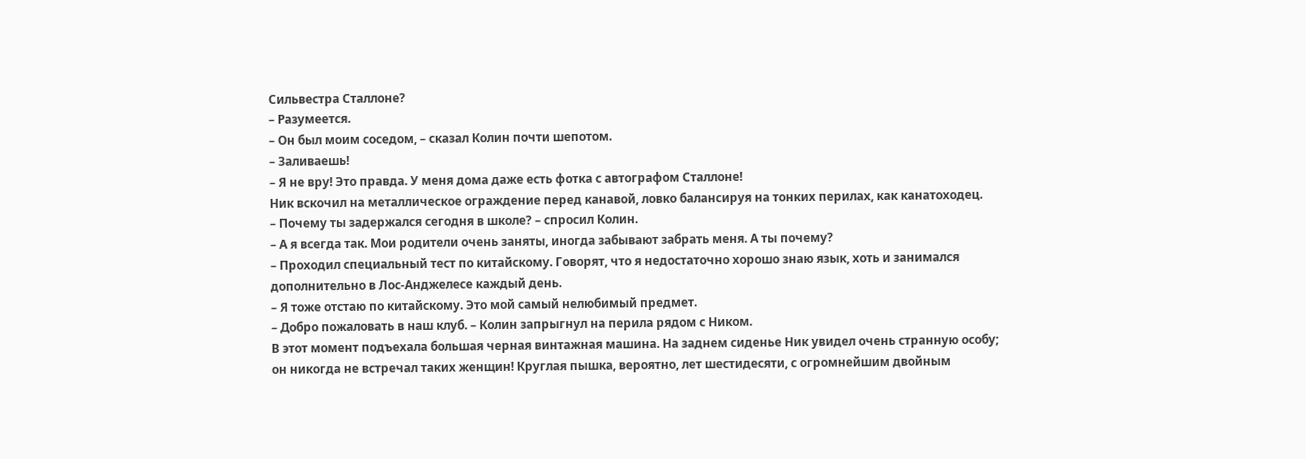Сильвестра Сталлоне?
– Разумеется.
– Он был моим соседом, – сказал Колин почти шепотом.
– Заливаешь!
– Я не вру! Это правда. У меня дома даже есть фотка с автографом Сталлоне!
Ник вскочил на металлическое ограждение перед канавой, ловко балансируя на тонких перилах, как канатоходец.
– Почему ты задержался сегодня в школе? – спросил Колин.
– А я всегда так. Мои родители очень заняты, иногда забывают забрать меня. А ты почему?
– Проходил специальный тест по китайскому. Говорят, что я недостаточно хорошо знаю язык, хоть и занимался дополнительно в Лос-Анджелесе каждый день.
– Я тоже отстаю по китайскому. Это мой самый нелюбимый предмет.
– Добро пожаловать в наш клуб. – Колин запрыгнул на перила рядом с Ником.
В этот момент подъехала большая черная винтажная машина. На заднем сиденье Ник увидел очень странную особу; он никогда не встречал таких женщин! Круглая пышка, вероятно, лет шестидесяти, с огромнейшим двойным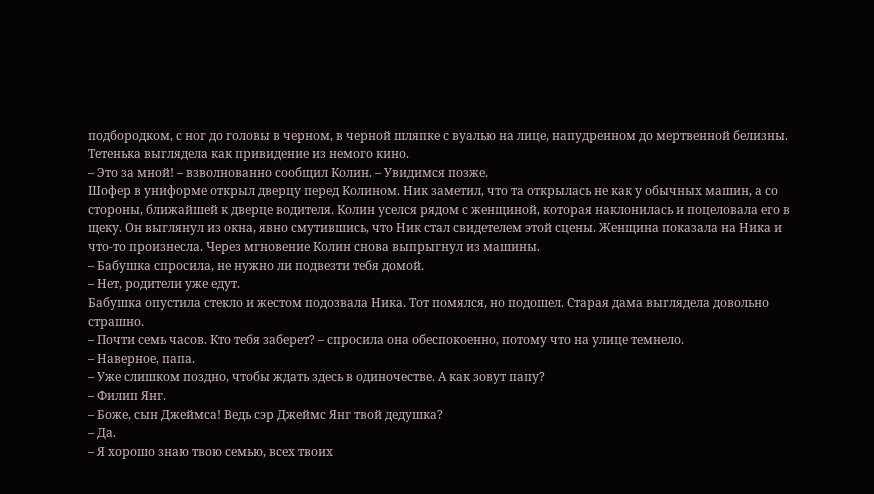подбородком, с ног до головы в черном, в черной шляпке с вуалью на лице, напудренном до мертвенной белизны. Тетенька выглядела как привидение из немого кино.
– Это за мной! – взволнованно сообщил Колин. – Увидимся позже.
Шофер в униформе открыл дверцу перед Колином. Ник заметил, что та открылась не как у обычных машин, а со стороны, ближайшей к дверце водителя. Колин уселся рядом с женщиной, которая наклонилась и поцеловала его в щеку. Он выглянул из окна, явно смутившись, что Ник стал свидетелем этой сцены. Женщина показала на Ника и что-то произнесла. Через мгновение Колин снова выпрыгнул из машины.
– Бабушка спросила, не нужно ли подвезти тебя домой.
– Нет, родители уже едут.
Бабушка опустила стекло и жестом подозвала Ника. Тот помялся, но подошел. Старая дама выглядела довольно страшно.
– Почти семь часов. Кто тебя заберет? – спросила она обеспокоенно, потому что на улице темнело.
– Наверное, папа.
– Уже слишком поздно, чтобы ждать здесь в одиночестве. А как зовут папу?
– Филип Янг.
– Боже, сын Джеймса! Ведь сэр Джеймс Янг твой дедушка?
– Да.
– Я хорошо знаю твою семью, всех твоих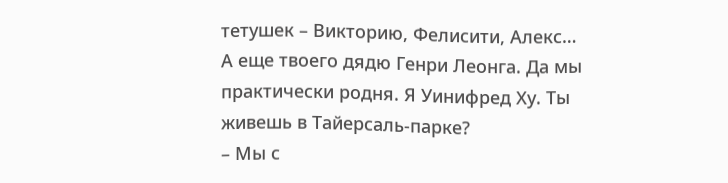тетушек – Викторию, Фелисити, Алекс… А еще твоего дядю Генри Леонга. Да мы практически родня. Я Уинифред Ху. Ты живешь в Тайерсаль-парке?
– Мы с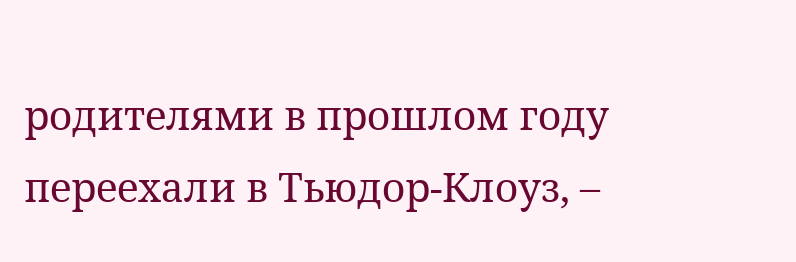родителями в прошлом году переехали в Тьюдор-Клоуз, –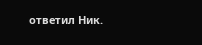ответил Ник.